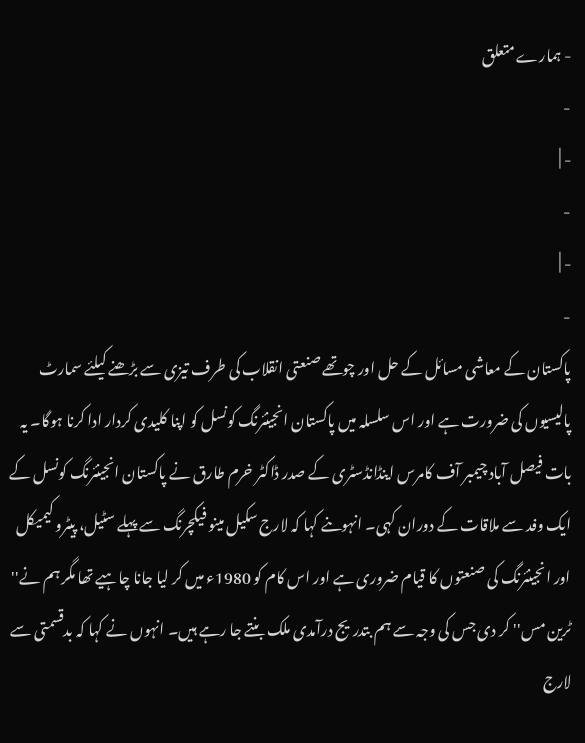- ہمارے متعلق
-
- |
-
- |
-
پاکستان کے معاشی مسائل کے حل اور چوتھے صنعتی انقلاب کی طرف تیزی سے بڑھنے کیلئے سمارٹ پالیسیوں کی ضرورت ہے اور اس سلسلہ میں پاکستان انجینئرنگ کونسل کو اپنا کلیدی کردار ادا کرنا ہوگا۔ یہ بات فیصل آباد چیمبر آف کامرس اینڈانڈسٹری کے صدر ڈاکٹر خرم طارق نے پاکستان انجینئرنگ کونسل کے ایک وفد سے ملاقات کے دوران کہی۔ انہوںنے کہا کہ لارج سکیل مینو فیکچرنگ سے پہلے سٹیل، پیٹرو کیمیکل اور انجینئرنگ کی صنعتوں کا قیام ضروری ہے اور اس کام کو 1980ء میں کر لیا جانا چاہیے تھا مگر ہم نے'' ٹرین مس'' کر دی جس کی وجہ سے ہم بتدریج درآمدی ملک بنتے جا رہے ہیں۔ انہوں نے کہا کہ بدقسمتی سے لارج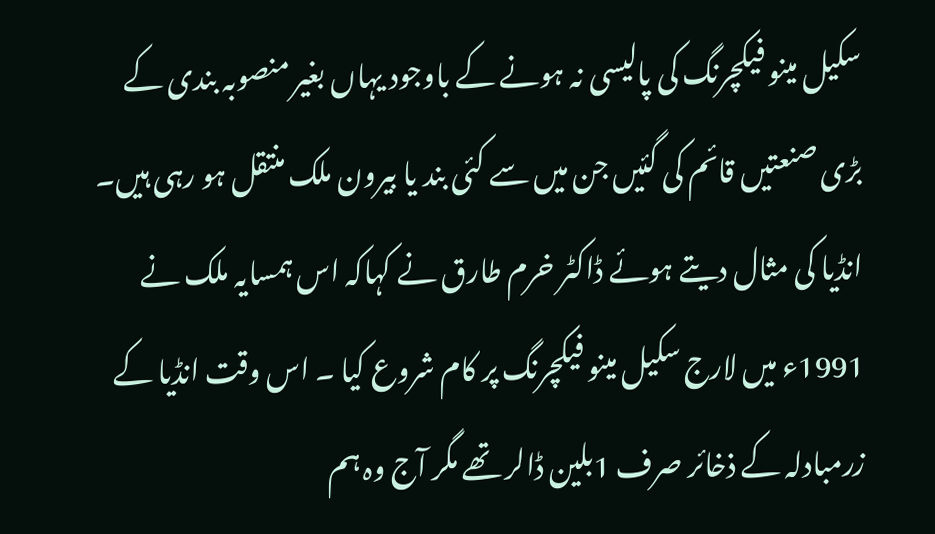سکیل مینو فیکچرنگ کی پالیسی نہ ہونے کے باوجود یہاں بغیر منصوبہ بندی کے بڑی صنعتیں قائم کی گئیں جن میں سے کئی بند یا بیرون ملک منتقل ہو رہی ہیں۔ انڈیا کی مثال دیتے ہوئے ڈاکٹر خرم طارق نے کہاکہ اس ہمسایہ ملک نے 1991ء میں لارج سکیل مینو فیکچرنگ پر کام شروع کیا ۔ اس وقت انڈیا کے زرمبادلہ کے ذخائر صرف 1بلین ڈالر تھے مگر آج وہ ہم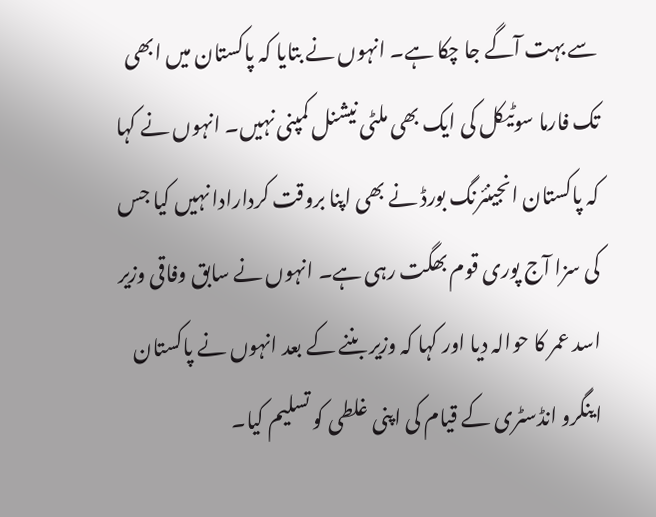سے بہت آگے جا چکا ہے۔ انہوں نے بتایا کہ پاکستان میں ابھی تک فارما سوٹیکل کی ایک بھی ملٹی نیشنل کمپنی نہیں۔ انہوں نے کہا کہ پاکستان انجینئرنگ بورڈ نے بھی اپنا بروقت کردارادا نہیں کیا جس کی سزا آج پوری قوم بھگت رہی ہے۔ انہوں نے سابق وفاقی وزیر اسد عمر کا حوالہ دیا اور کہا کہ وزیر بننے کے بعد انہوں نے پاکستان اینگرو انڈسٹری کے قیام کی اپنی غلطی کو تسلیم کیا۔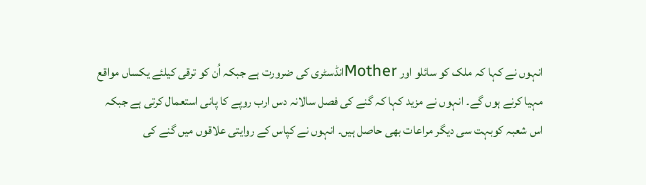انہوں نے کہا کہ ملک کو سائلو اور Motherانڈسٹری کی ضرورت ہے جبکہ اُن کو ترقی کیلئے یکساں مواقع مہیا کرنے ہوں گے۔ انہوں نے مزید کہا کہ گنے کی فصل سالانہ دس ارب روپے کا پانی استعمال کرتی ہے جبکہ اس شعبہ کوبہت سی دیگر مراعات بھی حاصل ہیں۔ انہوں نے کپاس کے روایتی علاقوں میں گنے کی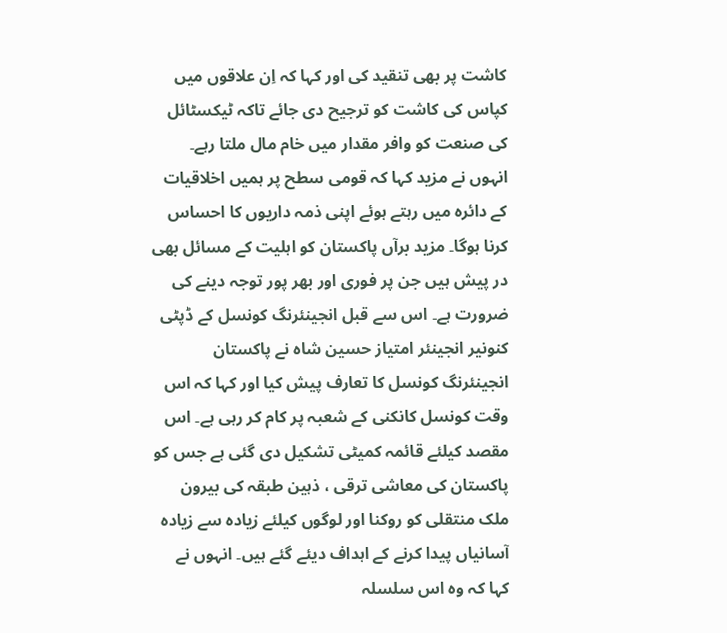کاشت پر بھی تنقید کی اور کہا کہ اِن علاقوں میں کپاس کی کاشت کو ترجیح دی جائے تاکہ ٹیکسٹائل کی صنعت کو وافر مقدار میں خام مال ملتا رہے۔ انہوں نے مزید کہا کہ قومی سطح پر ہمیں اخلاقیات کے دائرہ میں رہتے ہوئے اپنی ذمہ داریوں کا احساس کرنا ہوگا۔ مزید برآں پاکستان کو اہلیت کے مسائل بھی در پیش ہیں جن پر فوری اور بھر پور توجہ دینے کی ضرورت ہے۔ اس سے قبل انجینئرنگ کونسل کے ڈپٹی کنونیر انجینئر امتیاز حسین شاہ نے پاکستان انجینئرنگ کونسل کا تعارف پیش کیا اور کہا کہ اس وقت کونسل کانکنی کے شعبہ پر کام کر رہی ہے۔ اس مقصد کیلئے قائمہ کمیٹی تشکیل دی گئی ہے جس کو پاکستان کی معاشی ترقی ، ذہین طبقہ کی بیرون ملک منتقلی کو روکنا اور لوگوں کیلئے زیادہ سے زیادہ آسانیاں پیدا کرنے کے اہداف دیئے گئے ہیں۔ انہوں نے کہا کہ وہ اس سلسلہ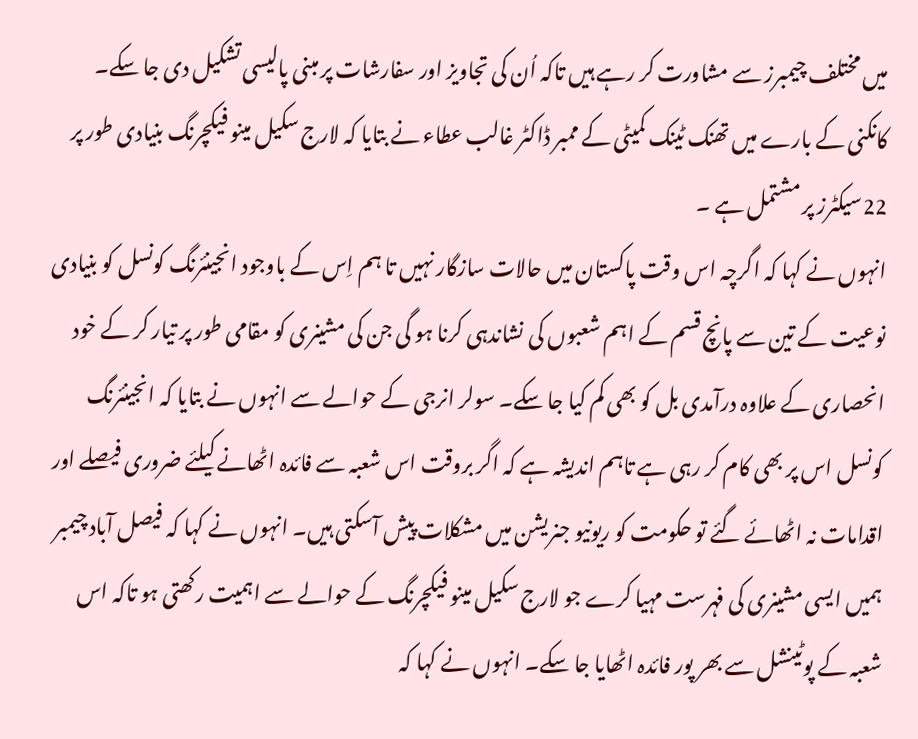میں مختلف چیمبرز سے مشاورت کر رہے ہیں تاکہ اُن کی تجاویز اور سفارشات پر مبنی پالیسی تشکیل دی جا سکے۔ کانکنی کے بارے میں تھنک ٹینک کمیٹی کے ممبر ڈاکٹر غالب عطاء نے بتایا کہ لارج سکیل مینو فیکچرنگ بنیادی طور پر 22سیکٹرز پر مشتمل ہے ۔
انہوں نے کہا کہ اگرچہ اس وقت پاکستان میں حالات سازگار نہیں تا ہم اِس کے باوجود انجینئرنگ کونسل کو بنیادی نوعیت کے تین سے پانچ قسم کے اہم شعبوں کی نشاندہی کرنا ہو گی جن کی مشینری کو مقامی طور پر تیار کر کے خود انحصاری کے علاوہ درآمدی بل کو بھی کم کیا جا سکے۔ سولر انرجی کے حوالے سے انہوں نے بتایا کہ انجینئرنگ کونسل اس پر بھی کام کر رہی ہے تاہم اندیشہ ہے کہ اگر بروقت اس شعبہ سے فائدہ اٹھانے کیلئے ضروری فیصلے اور اقدامات نہ اٹھائے گئے تو حکومت کو ریونیو جنریشن میں مشکلات پیش آسکتی ہیں۔ انہوں نے کہا کہ فیصل آباد چیمبر ہمیں ایسی مشینری کی فہرست مہیا کرے جو لارج سکیل مینو فیکچرنگ کے حوالے سے اہمیت رکھتی ہو تاکہ اس شعبہ کے پوٹینشل سے بھر پور فائدہ اٹھایا جا سکے۔ انہوں نے کہا کہ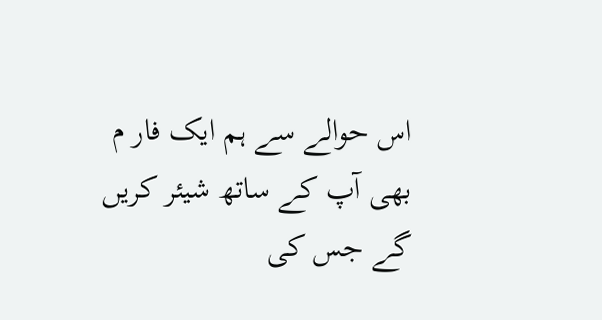اس حوالے سے ہم ایک فار م بھی آپ کے ساتھ شیئر کریں گے جس کی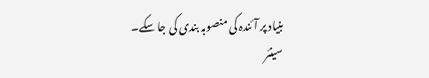بنیاد پر آئندہ کی منصوبہ بندی کی جا سکے۔ سینئر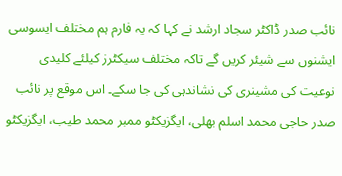نائب صدر ڈاکٹر سجاد ارشد نے کہا کہ یہ فارم ہم مختلف ایسوسی ایشنوں سے شیئر کریں گے تاکہ مختلف سیکٹرز کیلئے کلیدی نوعیت کی مشینری کی نشاندہی کی جا سکے۔ اس موقع پر نائب صدر حاجی محمد اسلم بھلی، ایگزیکٹو ممبر محمد طیب، ایگزیکٹو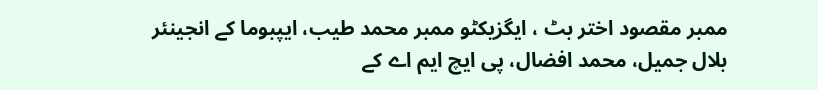ممبر مقصود اختر بٹ ، ایگزیکٹو ممبر محمد طیب، ایپبوما کے انجینئر بلال جمیل، محمد افضال، پی ایچ ایم اے کے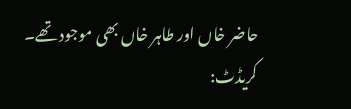حاضر خاں اور طاہر خاں بھی موجود تھے۔
کریڈٹ: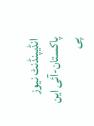انڈیپنڈنٹ نیوز پاکستان-آئی این پی